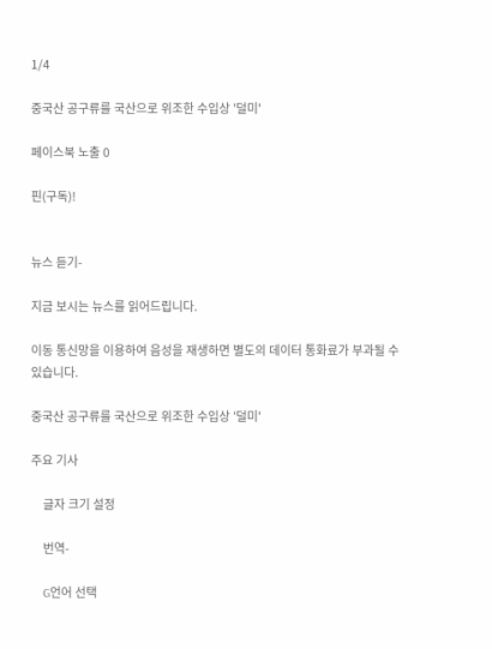1/4

중국산 공구류를 국산으로 위조한 수입상 '덜미'

페이스북 노출 0

핀(구독)!


뉴스 듣기-

지금 보시는 뉴스를 읽어드립니다.

이동 통신망을 이용하여 음성을 재생하면 별도의 데이터 통화료가 부과될 수 있습니다.

중국산 공구류를 국산으로 위조한 수입상 '덜미'

주요 기사

    글자 크기 설정

    번역-

    G언어 선택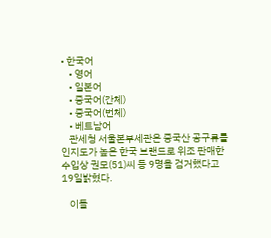• 한국어
    • 영어
    • 일본어
    • 중국어(간체)
    • 중국어(번체)
    • 베트남어
    관세청 서울본부세관은 중국산 공구류를 인지도가 높은 한국 브랜드로 위조 판매한 수입상 권모(51)씨 등 9명을 검거했다고 19일밝혔다.

    이들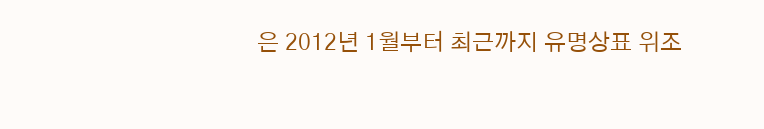은 2012년 1월부터 최근까지 유명상표 위조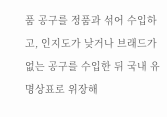품 공구를 정품과 섞어 수입하고, 인지도가 낮거나 브래드가 없는 공구를 수입한 뒤 국내 유명상표로 위장해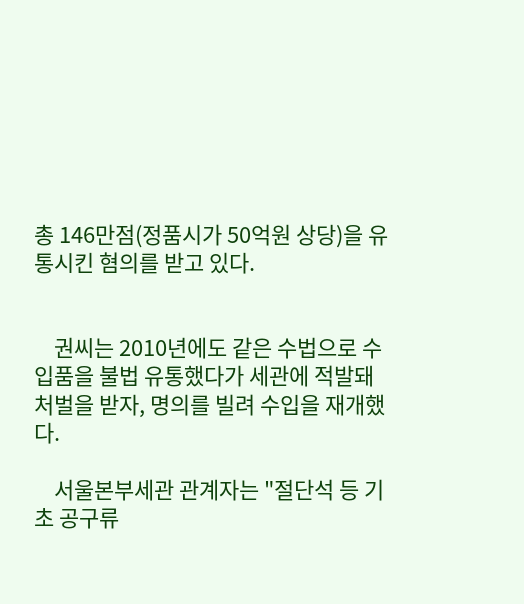총 146만점(정품시가 50억원 상당)을 유통시킨 혐의를 받고 있다.


    권씨는 2010년에도 같은 수법으로 수입품을 불법 유통했다가 세관에 적발돼 처벌을 받자, 명의를 빌려 수입을 재개했다.

    서울본부세관 관계자는 "절단석 등 기초 공구류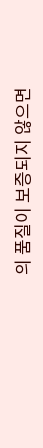의 품질이 보증되지 않으면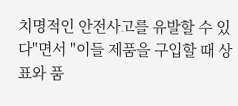치명적인 안전사고를 유발할 수 있다"면서 "이들 제품을 구입할 때 상표와 품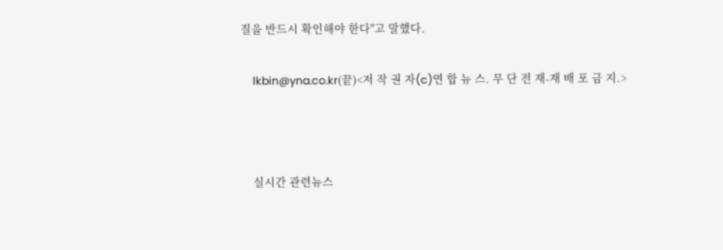질을 반드시 확인해야 한다"고 말했다.


    lkbin@yna.co.kr(끝)<저 작 권 자(c)연 합 뉴 스. 무 단 전 재-재 배 포 금 지.>





    실시간 관련뉴스